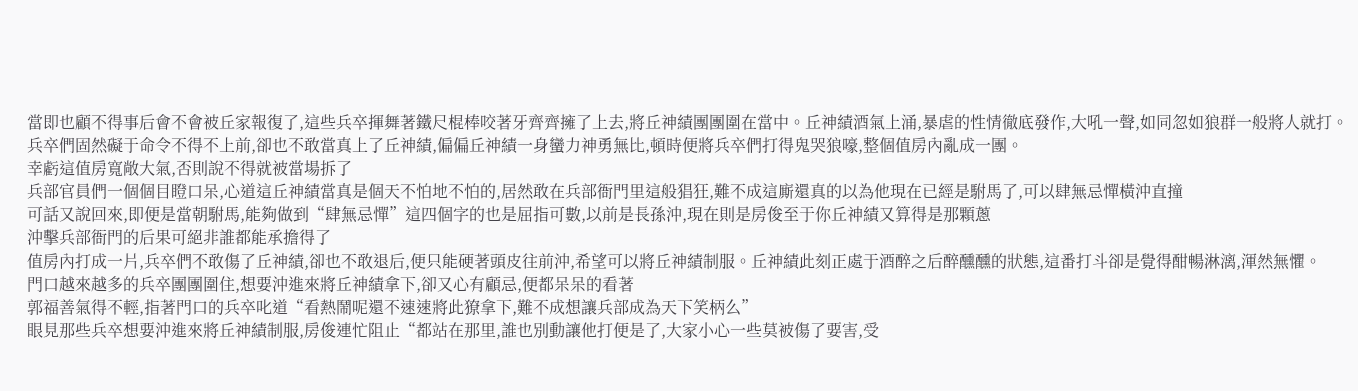當即也顧不得事后會不會被丘家報復了,這些兵卒揮舞著鐵尺棍棒咬著牙齊齊擁了上去,將丘神績團團圍在當中。丘神績酒氣上涌,暴虐的性情徹底發作,大吼一聲,如同忽如狼群一般將人就打。
兵卒們固然礙于命令不得不上前,卻也不敢當真上了丘神績,偏偏丘神績一身蠻力神勇無比,頓時便將兵卒們打得鬼哭狼嚎,整個值房內亂成一團。
幸虧這值房寬敞大氣,否則說不得就被當場拆了
兵部官員們一個個目瞪口呆,心道這丘神績當真是個天不怕地不怕的,居然敢在兵部衙門里這般猖狂,難不成這廝還真的以為他現在已經是駙馬了,可以肆無忌憚橫沖直撞
可話又說回來,即便是當朝駙馬,能夠做到“肆無忌憚”這四個字的也是屈指可數,以前是長孫沖,現在則是房俊至于你丘神績又算得是那顆蔥
沖擊兵部衙門的后果可絕非誰都能承擔得了
值房內打成一片,兵卒們不敢傷了丘神績,卻也不敢退后,便只能硬著頭皮往前沖,希望可以將丘神績制服。丘神績此刻正處于酒醉之后醉醺醺的狀態,這番打斗卻是覺得酣暢淋漓,渾然無懼。
門口越來越多的兵卒團團圍住,想要沖進來將丘神績拿下,卻又心有顧忌,便都呆呆的看著
郭福善氣得不輕,指著門口的兵卒叱道“看熱鬧呢還不速速將此獠拿下,難不成想讓兵部成為天下笑柄么”
眼見那些兵卒想要沖進來將丘神績制服,房俊連忙阻止“都站在那里,誰也別動讓他打便是了,大家小心一些莫被傷了要害,受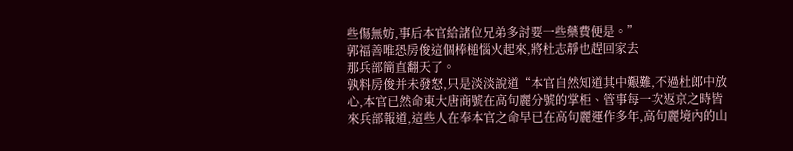些傷無妨,事后本官給諸位兄弟多討要一些藥費便是。”
郭福善唯恐房俊這個棒槌惱火起來,將杜志靜也趕回家去
那兵部簡直翻天了。
孰料房俊并未發怒,只是淡淡說道“本官自然知道其中艱難,不過杜郎中放心,本官已然命東大唐商號在高句麗分號的掌柜、管事每一次返京之時皆來兵部報道,這些人在奉本官之命早已在高句麗運作多年,高句麗境內的山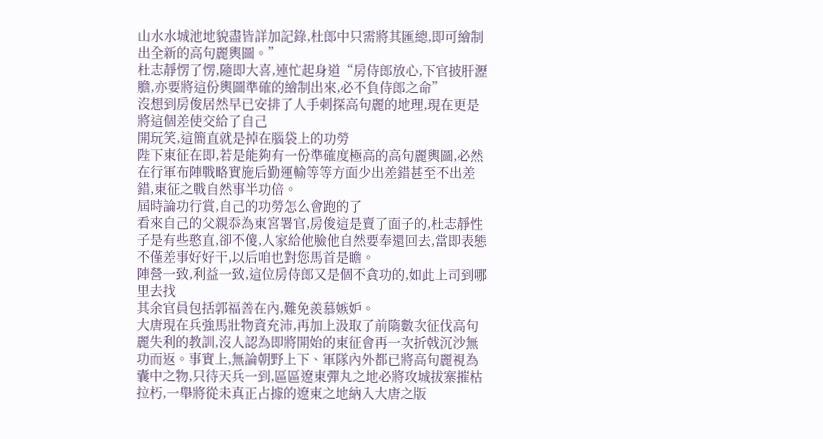山水水城池地貌盡皆詳加記錄,杜郎中只需將其匯總,即可繪制出全新的高句麗輿圖。”
杜志靜愣了愣,隨即大喜,連忙起身道“房侍郎放心,下官披肝瀝膽,亦要將這份輿圖準確的繪制出來,必不負侍郎之命”
沒想到房俊居然早已安排了人手刺探高句麗的地理,現在更是將這個差使交給了自己
開玩笑,這簡直就是掉在腦袋上的功勞
陛下東征在即,若是能夠有一份準確度極高的高句麗輿圖,必然在行軍布陣戰略實施后勤運輸等等方面少出差錯甚至不出差錯,東征之戰自然事半功倍。
屆時論功行賞,自己的功勞怎么會跑的了
看來自己的父親忝為東宮署官,房俊這是賣了面子的,杜志靜性子是有些憨直,卻不傻,人家給他臉他自然要奉還回去,當即表態不僅差事好好干,以后咱也對您馬首是瞻。
陣營一致,利益一致,這位房侍郎又是個不貪功的,如此上司到哪里去找
其余官員包括郭福善在內,難免羨慕嫉妒。
大唐現在兵強馬壯物資充沛,再加上汲取了前隋數次征伐高句麗失利的教訓,沒人認為即將開始的東征會再一次折戟沉沙無功而返。事實上,無論朝野上下、軍隊內外都已將高句麗視為囊中之物,只待天兵一到,區區遼東彈丸之地必將攻城拔寨摧枯拉朽,一舉將從未真正占據的遼東之地納入大唐之版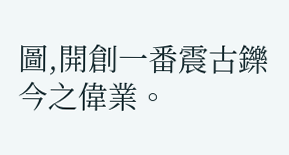圖,開創一番震古鑠今之偉業。